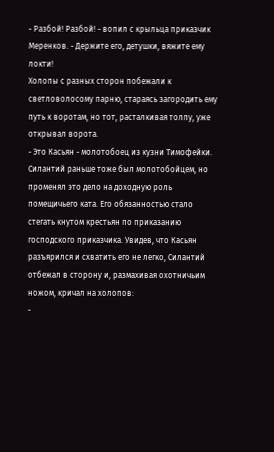- Разбой! Разбой! - вопил с крыльца приказчик Меренков. - Держите его, детушки, вяжите ему локти!
Холопы с разных сторон побежали к светловолосому парню, стараясь загородить ему путь к воротам, но тот, расталкивая толпу, уже открывал ворота.
- Это Касьян - молотобоец из кузни Тимофейки.
Силантий раньше тоже был молотобойцем, но променял это дело на доходную роль помещичьего ката. Его обязанностью стало стегать кнутом крестьян по приказанию господского приказчика. Увидев, что Касьян разъярился и схватить его не легко, Силантий отбежал в сторону и, размахивая охотничьим ножом, кричал на холопов:
-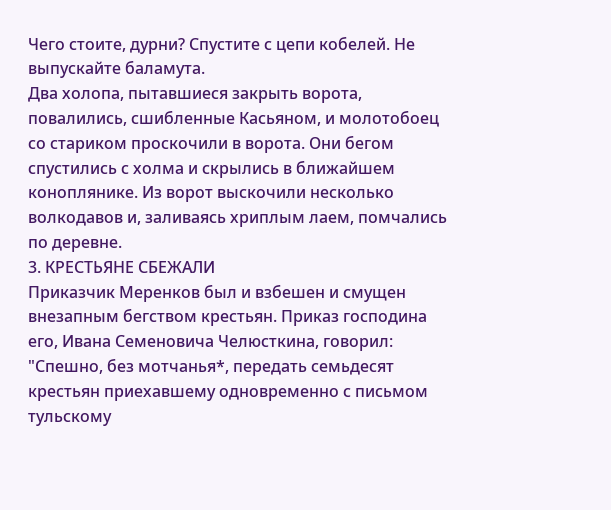Чего стоите, дурни? Спустите с цепи кобелей. Не выпускайте баламута.
Два холопа, пытавшиеся закрыть ворота, повалились, сшибленные Касьяном, и молотобоец со стариком проскочили в ворота. Они бегом спустились с холма и скрылись в ближайшем коноплянике. Из ворот выскочили несколько волкодавов и, заливаясь хриплым лаем, помчались по деревне.
3. КРЕСТЬЯНЕ СБЕЖАЛИ
Приказчик Меренков был и взбешен и смущен внезапным бегством крестьян. Приказ господина его, Ивана Семеновича Челюсткина, говорил: "Спешно, без мотчанья*, передать семьдесят крестьян приехавшему одновременно с письмом тульскому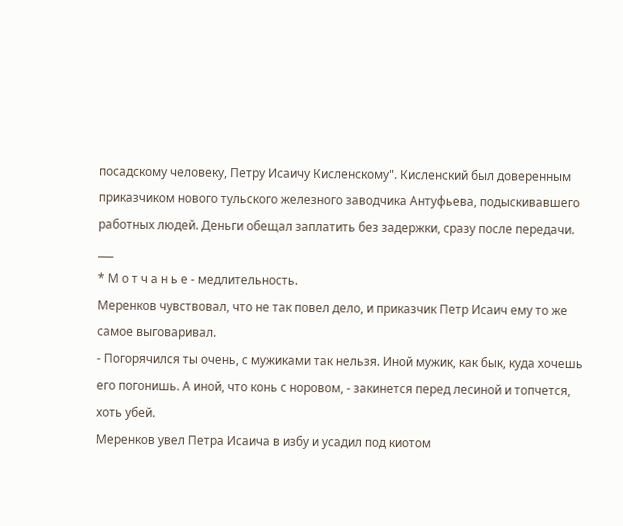посадскому человеку, Петру Исаичу Кисленскому". Кисленский был доверенным приказчиком нового тульского железного заводчика Антуфьева, подыскивавшего работных людей. Деньги обещал заплатить без задержки, сразу после передачи.
___
* М о т ч а н ь е - медлительность.
Меренков чувствовал, что не так повел дело, и приказчик Петр Исаич ему то же самое выговаривал.
- Погорячился ты очень, с мужиками так нельзя. Иной мужик, как бык, куда хочешь его погонишь. А иной, что конь с норовом, - закинется перед лесиной и топчется, хоть убей.
Меренков увел Петра Исаича в избу и усадил под киотом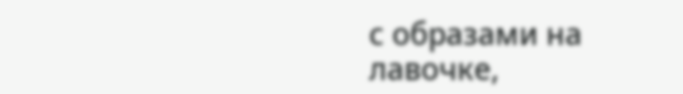с образами на лавочке,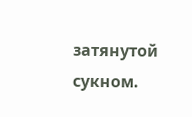затянутой сукном.